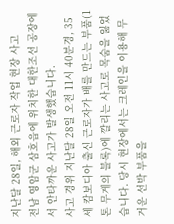지난달 28일, 해외 근로자 작업 현장 사고
전남 영암군 삼호읍에 위치한 대한조선 공장에서 안타까운 사고가 발생했습니다.
사고 경위 지난달 28일 오전 11시 40분경, 35세 캄보디아 출신 근로자가 배를 만드는 부품(1톤 무게의 블록)에 깔리는 사고로 목숨을 잃었습니다. 당시 현장에서는 크레인을 이용해 무거운 선박 부품을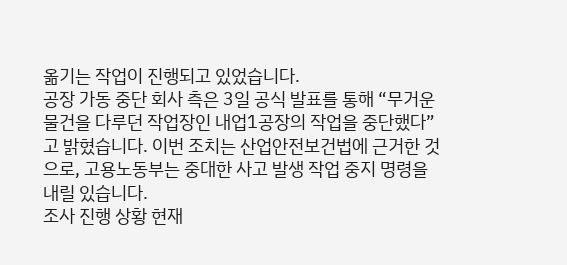옮기는 작업이 진행되고 있었습니다.
공장 가동 중단 회사 측은 3일 공식 발표를 통해 “무거운 물건을 다루던 작업장인 내업1공장의 작업을 중단했다”고 밝혔습니다. 이번 조치는 산업안전보건법에 근거한 것으로, 고용노동부는 중대한 사고 발생 작업 중지 명령을 내릴 있습니다.
조사 진행 상황 현재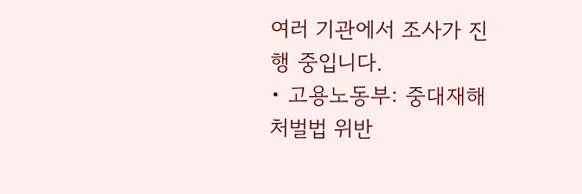여러 기관에서 조사가 진행 중입니다.
• 고용노동부: 중대재해 처벌법 위반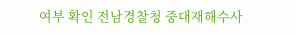여부 확인 전남경찰청 중대재해수사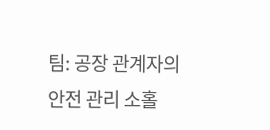팀: 공장 관계자의 안전 관리 소홀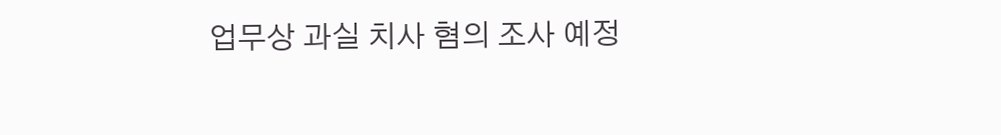업무상 과실 치사 혐의 조사 예정